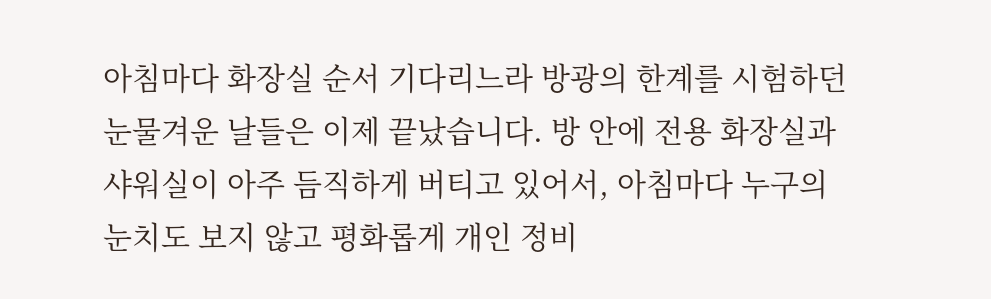아침마다 화장실 순서 기다리느라 방광의 한계를 시험하던 눈물겨운 날들은 이제 끝났습니다. 방 안에 전용 화장실과 샤워실이 아주 듬직하게 버티고 있어서, 아침마다 누구의 눈치도 보지 않고 평화롭게 개인 정비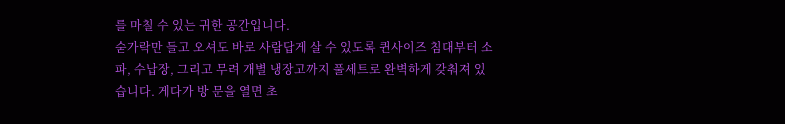를 마칠 수 있는 귀한 공간입니다.
숟가락만 들고 오셔도 바로 사람답게 살 수 있도록 퀸사이즈 침대부터 소파, 수납장, 그리고 무려 개별 냉장고까지 풀세트로 완벽하게 갖춰져 있습니다. 게다가 방 문을 열면 초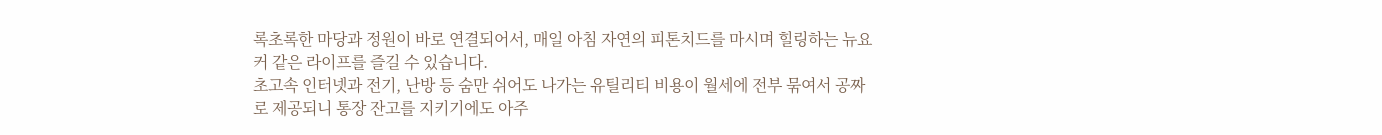록초록한 마당과 정원이 바로 연결되어서, 매일 아침 자연의 피톤치드를 마시며 힐링하는 뉴요커 같은 라이프를 즐길 수 있습니다.
초고속 인터넷과 전기, 난방 등 숨만 쉬어도 나가는 유틸리티 비용이 월세에 전부 묶여서 공짜로 제공되니 통장 잔고를 지키기에도 아주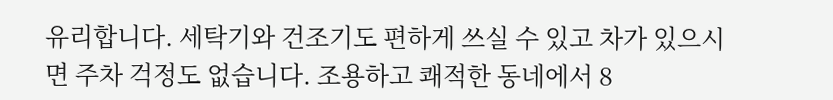유리합니다. 세탁기와 건조기도 편하게 쓰실 수 있고 차가 있으시면 주차 걱정도 없습니다. 조용하고 쾌적한 동네에서 8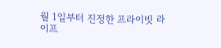월 1일부터 진정한 프라이빗 라이프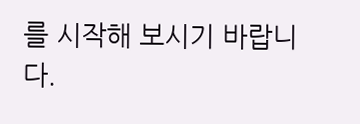를 시작해 보시기 바랍니다.